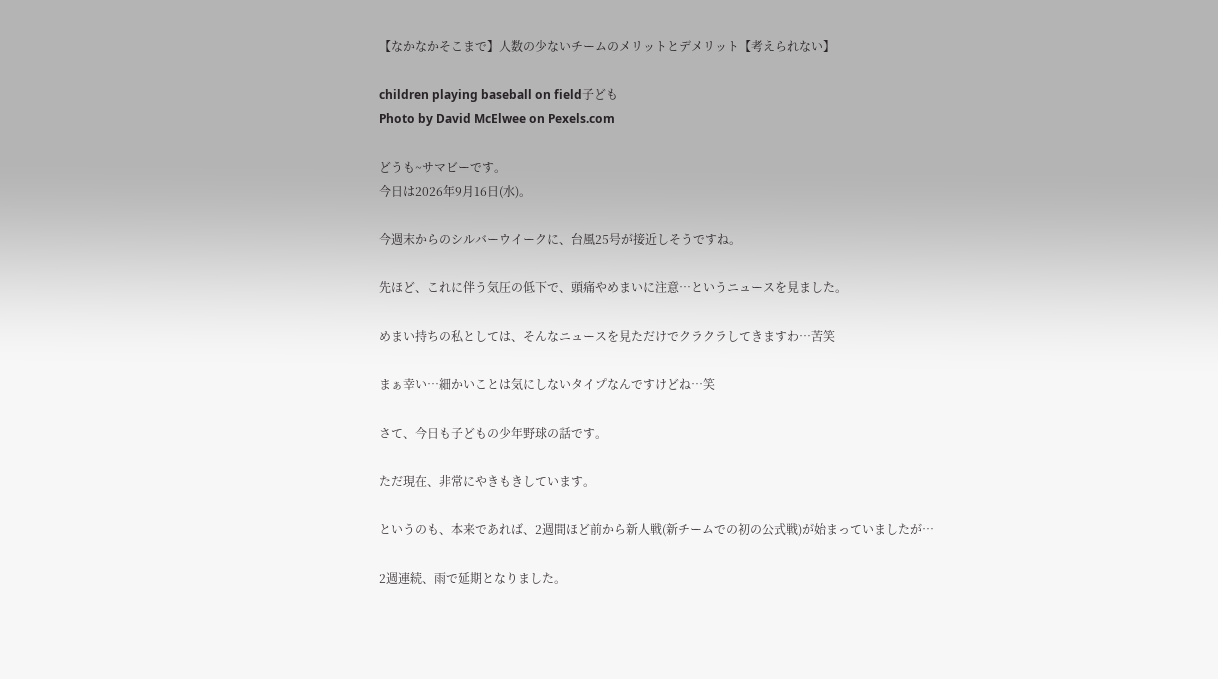【なかなかそこまで】人数の少ないチームのメリットとデメリット【考えられない】

children playing baseball on field子ども
Photo by David McElwee on Pexels.com

どうも~サマビーです。
今日は2026年9月16日(水)。

今週末からのシルバーウイークに、台風25号が接近しそうですね。

先ほど、これに伴う気圧の低下で、頭痛やめまいに注意…というニュースを見ました。

めまい持ちの私としては、そんなニュースを見ただけでクラクラしてきますわ…苦笑

まぁ幸い…細かいことは気にしないタイプなんですけどね…笑

さて、今日も子どもの少年野球の話です。

ただ現在、非常にやきもきしています。

というのも、本来であれば、2週間ほど前から新人戦(新チームでの初の公式戦)が始まっていましたが…

2週連続、雨で延期となりました。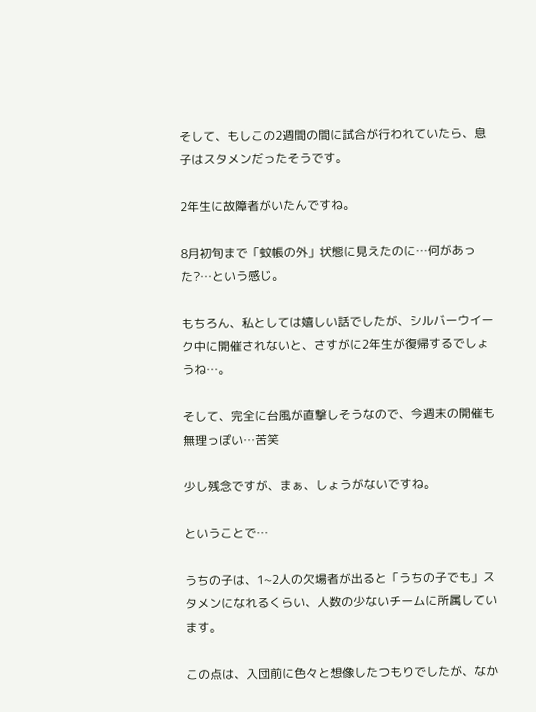そして、もしこの2週間の間に試合が行われていたら、息子はスタメンだったそうです。

2年生に故障者がいたんですね。

8月初旬まで「蚊帳の外」状態に見えたのに…何があった?…という感じ。

もちろん、私としては嬉しい話でしたが、シルバーウイーク中に開催されないと、さすがに2年生が復帰するでしょうね…。

そして、完全に台風が直撃しそうなので、今週末の開催も無理っぽい…苦笑

少し残念ですが、まぁ、しょうがないですね。

ということで…

うちの子は、1~2人の欠場者が出ると「うちの子でも」スタメンになれるくらい、人数の少ないチームに所属しています。

この点は、入団前に色々と想像したつもりでしたが、なか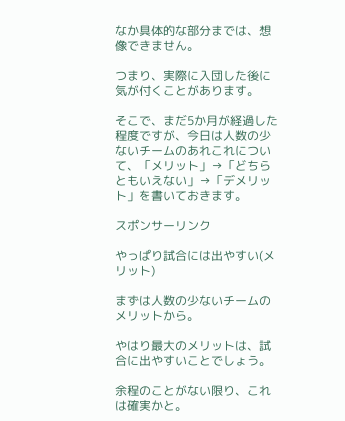なか具体的な部分までは、想像できません。

つまり、実際に入団した後に気が付くことがあります。

そこで、まだ5か月が経過した程度ですが、今日は人数の少ないチームのあれこれについて、「メリット」→「どちらともいえない」→「デメリット」を書いておきます。

スポンサーリンク

やっぱり試合には出やすい(メリット)

まずは人数の少ないチームのメリットから。

やはり最大のメリットは、試合に出やすいことでしょう。

余程のことがない限り、これは確実かと。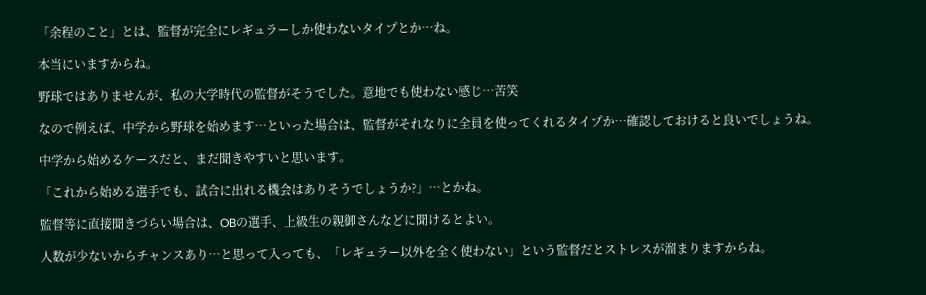「余程のこと」とは、監督が完全にレギュラーしか使わないタイプとか…ね。

本当にいますからね。

野球ではありませんが、私の大学時代の監督がそうでした。意地でも使わない感じ…苦笑

なので例えば、中学から野球を始めます…といった場合は、監督がそれなりに全員を使ってくれるタイプか…確認しておけると良いでしょうね。

中学から始めるケースだと、まだ聞きやすいと思います。

「これから始める選手でも、試合に出れる機会はありそうでしょうか?」…とかね。

監督等に直接聞きづらい場合は、OBの選手、上級生の親御さんなどに聞けるとよい。

人数が少ないからチャンスあり…と思って入っても、「レギュラー以外を全く使わない」という監督だとストレスが溜まりますからね。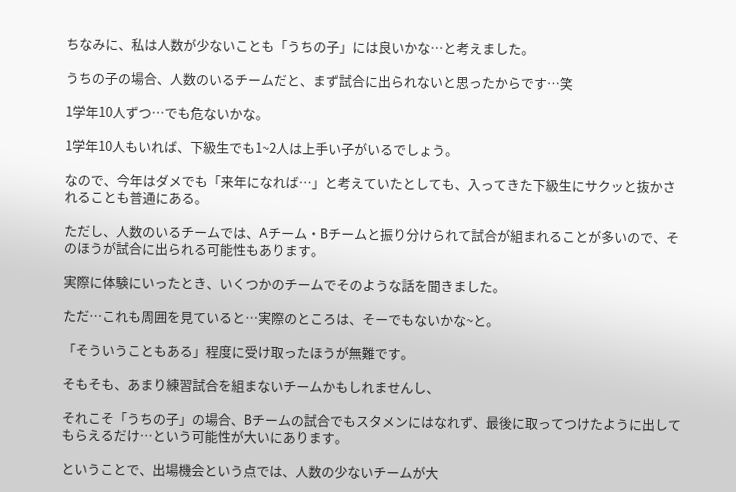ちなみに、私は人数が少ないことも「うちの子」には良いかな…と考えました。

うちの子の場合、人数のいるチームだと、まず試合に出られないと思ったからです…笑

1学年10人ずつ…でも危ないかな。

1学年10人もいれば、下級生でも1~2人は上手い子がいるでしょう。

なので、今年はダメでも「来年になれば…」と考えていたとしても、入ってきた下級生にサクッと抜かされることも普通にある。

ただし、人数のいるチームでは、Aチーム・Bチームと振り分けられて試合が組まれることが多いので、そのほうが試合に出られる可能性もあります。

実際に体験にいったとき、いくつかのチームでそのような話を聞きました。

ただ…これも周囲を見ていると…実際のところは、そーでもないかな~と。

「そういうこともある」程度に受け取ったほうが無難です。

そもそも、あまり練習試合を組まないチームかもしれませんし、

それこそ「うちの子」の場合、Bチームの試合でもスタメンにはなれず、最後に取ってつけたように出してもらえるだけ…という可能性が大いにあります。

ということで、出場機会という点では、人数の少ないチームが大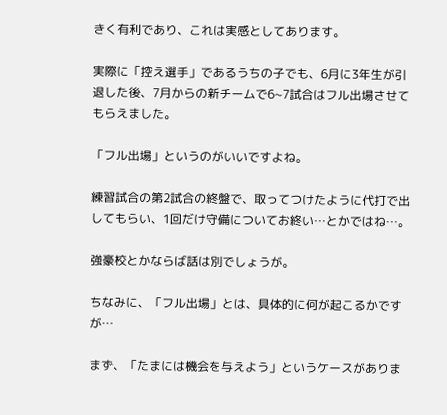きく有利であり、これは実感としてあります。

実際に「控え選手」であるうちの子でも、6月に3年生が引退した後、7月からの新チームで6~7試合はフル出場させてもらえました。

「フル出場」というのがいいですよね。

練習試合の第2試合の終盤で、取ってつけたように代打で出してもらい、1回だけ守備についてお終い…とかではね…。

強豪校とかならば話は別でしょうが。

ちなみに、「フル出場」とは、具体的に何が起こるかですが…

まず、「たまには機会を与えよう」というケースがありま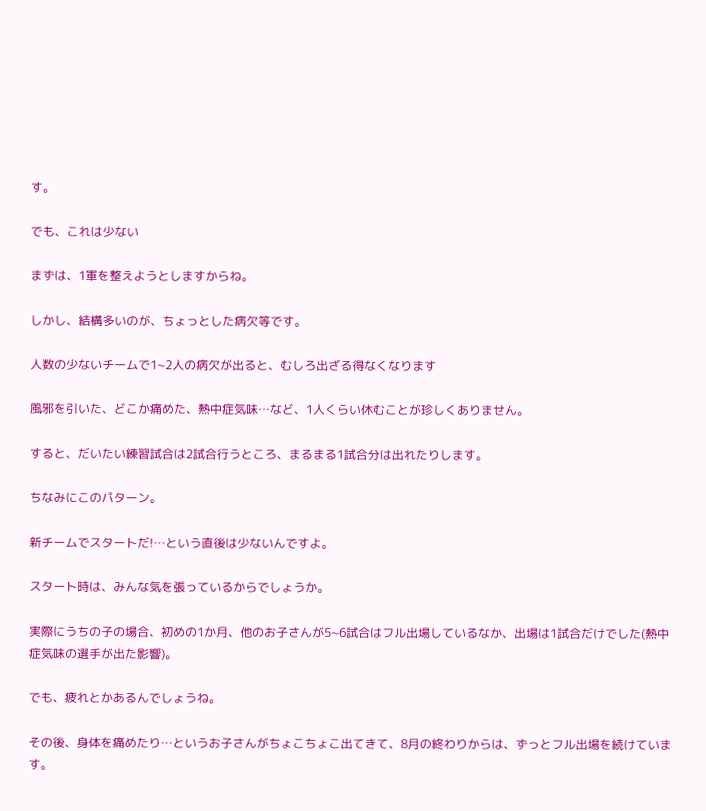す。

でも、これは少ない

まずは、1軍を整えようとしますからね。

しかし、結構多いのが、ちょっとした病欠等です。

人数の少ないチームで1~2人の病欠が出ると、むしろ出ざる得なくなります

風邪を引いた、どこか痛めた、熱中症気味…など、1人くらい休むことが珍しくありません。

すると、だいたい練習試合は2試合行うところ、まるまる1試合分は出れたりします。

ちなみにこのパターン。

新チームでスタートだ!…という直後は少ないんですよ。

スタート時は、みんな気を張っているからでしょうか。

実際にうちの子の場合、初めの1か月、他のお子さんが5~6試合はフル出場しているなか、出場は1試合だけでした(熱中症気味の選手が出た影響)。

でも、疲れとかあるんでしょうね。

その後、身体を痛めたり…というお子さんがちょこちょこ出てきて、8月の終わりからは、ずっとフル出場を続けています。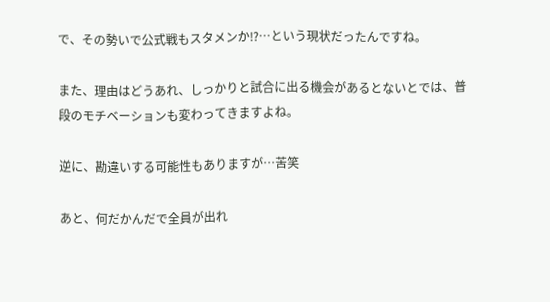で、その勢いで公式戦もスタメンか⁉…という現状だったんですね。

また、理由はどうあれ、しっかりと試合に出る機会があるとないとでは、普段のモチベーションも変わってきますよね。

逆に、勘違いする可能性もありますが…苦笑

あと、何だかんだで全員が出れ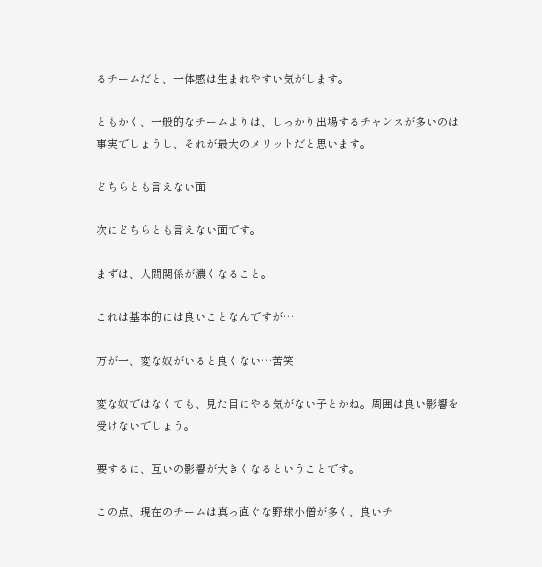るチームだと、一体感は生まれやすい気がします。

ともかく、一般的なチームよりは、しっかり出場するチャンスが多いのは事実でしょうし、それが最大のメリットだと思います。

どちらとも言えない面

次にどちらとも言えない面です。

まずは、人間関係が濃くなること。

これは基本的には良いことなんですが…

万が一、変な奴がいると良くない…苦笑

変な奴ではなくても、見た目にやる気がない子とかね。周囲は良い影響を受けないでしょう。

要するに、互いの影響が大きくなるということです。

この点、現在のチームは真っ直ぐな野球小僧が多く、良いチ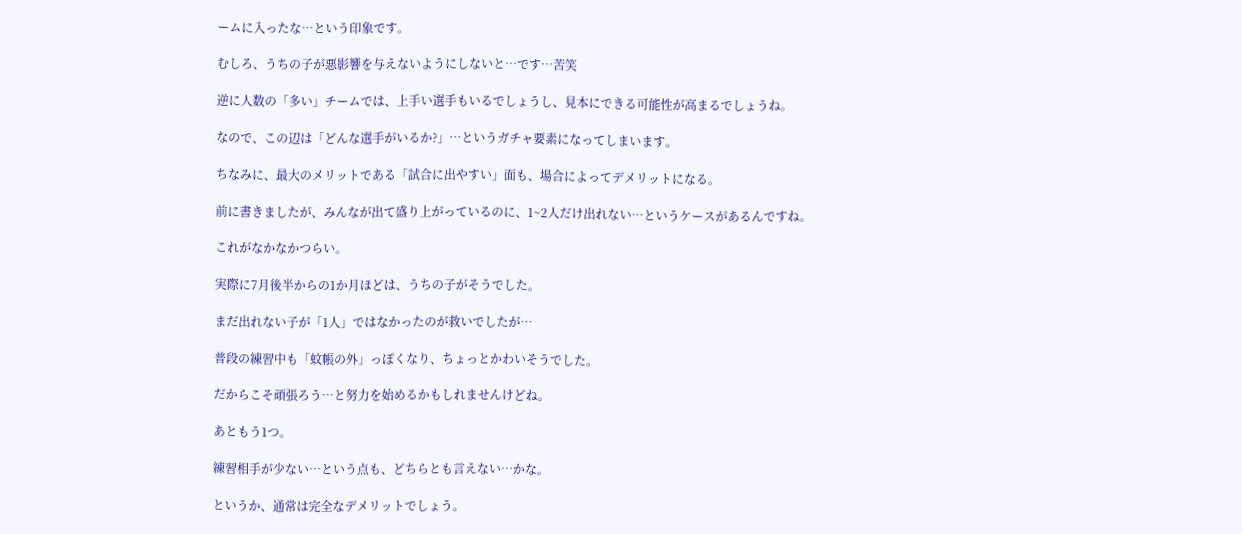ームに入ったな…という印象です。

むしろ、うちの子が悪影響を与えないようにしないと…です…苦笑

逆に人数の「多い」チームでは、上手い選手もいるでしょうし、見本にできる可能性が高まるでしょうね。

なので、この辺は「どんな選手がいるか?」…というガチャ要素になってしまいます。

ちなみに、最大のメリットである「試合に出やすい」面も、場合によってデメリットになる。

前に書きましたが、みんなが出て盛り上がっているのに、1~2人だけ出れない…というケースがあるんですね。

これがなかなかつらい。

実際に7月後半からの1か月ほどは、うちの子がそうでした。

まだ出れない子が「1人」ではなかったのが救いでしたが…

普段の練習中も「蚊帳の外」っぽくなり、ちょっとかわいそうでした。

だからこそ頑張ろう…と努力を始めるかもしれませんけどね。

あともう1つ。

練習相手が少ない…という点も、どちらとも言えない…かな。

というか、通常は完全なデメリットでしょう。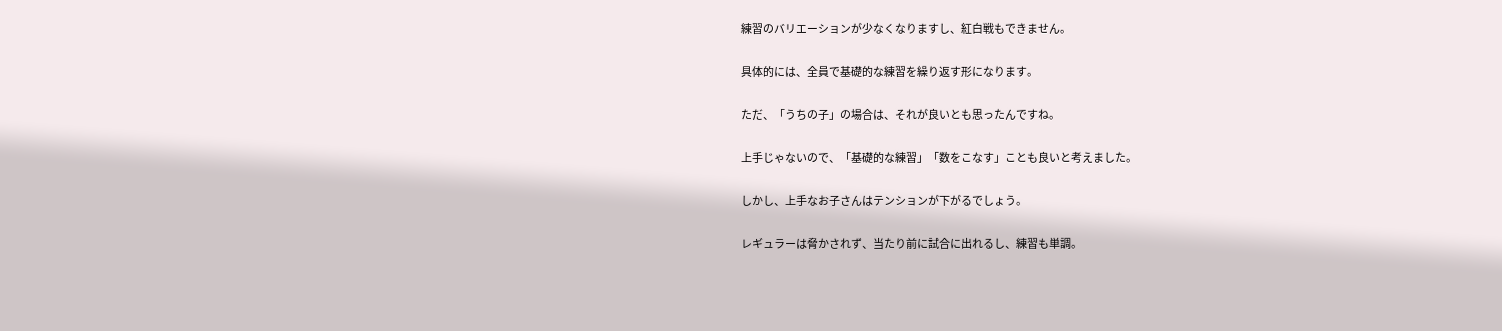練習のバリエーションが少なくなりますし、紅白戦もできません。

具体的には、全員で基礎的な練習を繰り返す形になります。

ただ、「うちの子」の場合は、それが良いとも思ったんですね。

上手じゃないので、「基礎的な練習」「数をこなす」ことも良いと考えました。

しかし、上手なお子さんはテンションが下がるでしょう。

レギュラーは脅かされず、当たり前に試合に出れるし、練習も単調。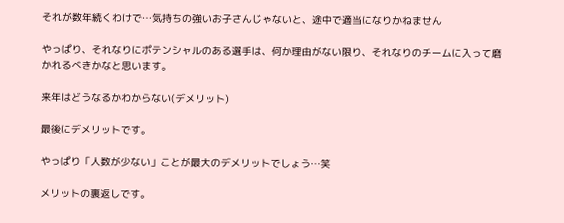それが数年続くわけで…気持ちの強いお子さんじゃないと、途中で適当になりかねません

やっぱり、それなりにポテンシャルのある選手は、何か理由がない限り、それなりのチームに入って磨かれるべきかなと思います。

来年はどうなるかわからない(デメリット)

最後にデメリットです。

やっぱり「人数が少ない」ことが最大のデメリットでしょう…笑

メリットの裏返しです。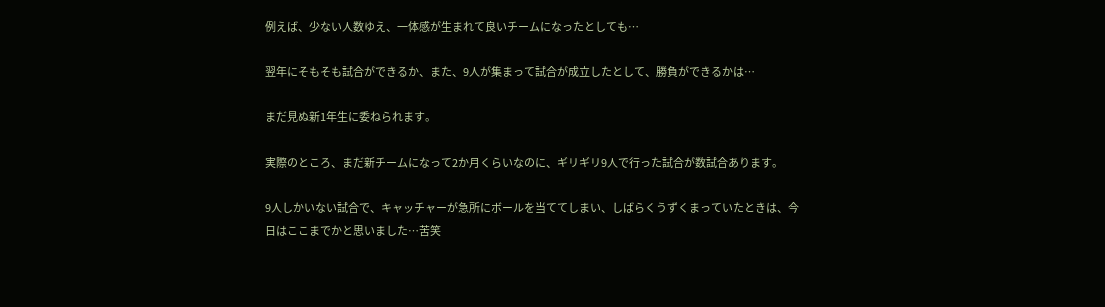例えば、少ない人数ゆえ、一体感が生まれて良いチームになったとしても…

翌年にそもそも試合ができるか、また、9人が集まって試合が成立したとして、勝負ができるかは…

まだ見ぬ新1年生に委ねられます。

実際のところ、まだ新チームになって2か月くらいなのに、ギリギリ9人で行った試合が数試合あります。

9人しかいない試合で、キャッチャーが急所にボールを当ててしまい、しばらくうずくまっていたときは、今日はここまでかと思いました…苦笑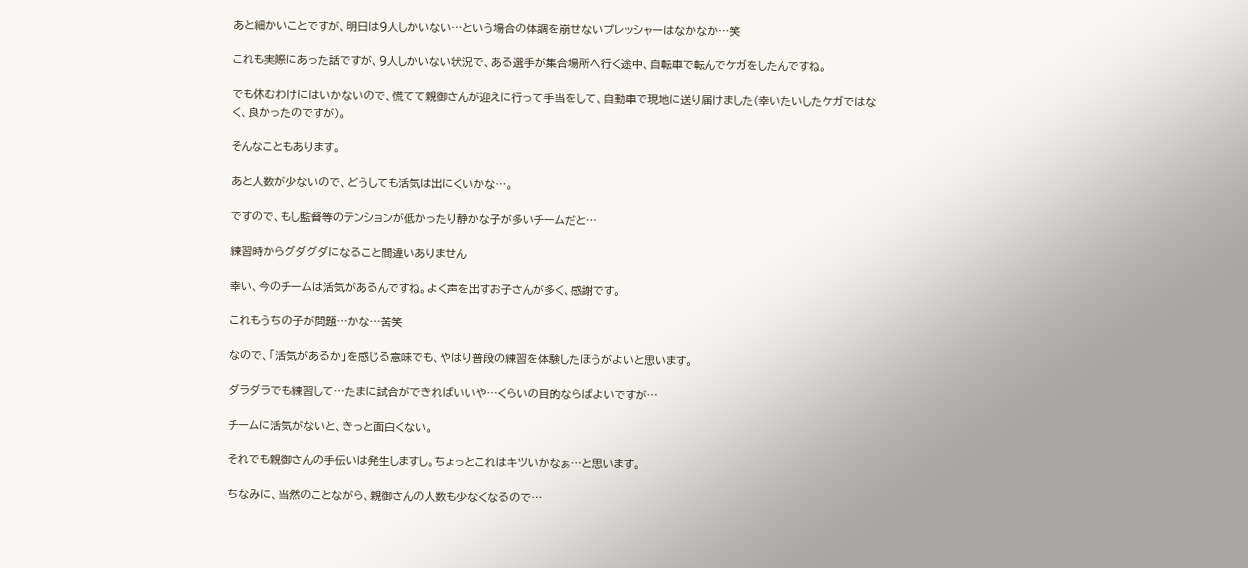あと細かいことですが、明日は9人しかいない…という場合の体調を崩せないプレッシャーはなかなか…笑

これも実際にあった話ですが、9人しかいない状況で、ある選手が集合場所へ行く途中、自転車で転んでケガをしたんですね。

でも休むわけにはいかないので、慌てて親御さんが迎えに行って手当をして、自動車で現地に送り届けました(幸いたいしたケガではなく、良かったのですが)。

そんなこともあります。

あと人数が少ないので、どうしても活気は出にくいかな…。

ですので、もし監督等のテンションが低かったり静かな子が多いチームだと…

練習時からグダグダになること間違いありません

幸い、今のチームは活気があるんですね。よく声を出すお子さんが多く、感謝です。

これもうちの子が問題…かな…苦笑

なので、「活気があるか」を感じる意味でも、やはり普段の練習を体験したほうがよいと思います。

ダラダラでも練習して…たまに試合ができればいいや…くらいの目的ならばよいですが…

チームに活気がないと、きっと面白くない。

それでも親御さんの手伝いは発生しますし。ちょっとこれはキツいかなぁ…と思います。

ちなみに、当然のことながら、親御さんの人数も少なくなるので…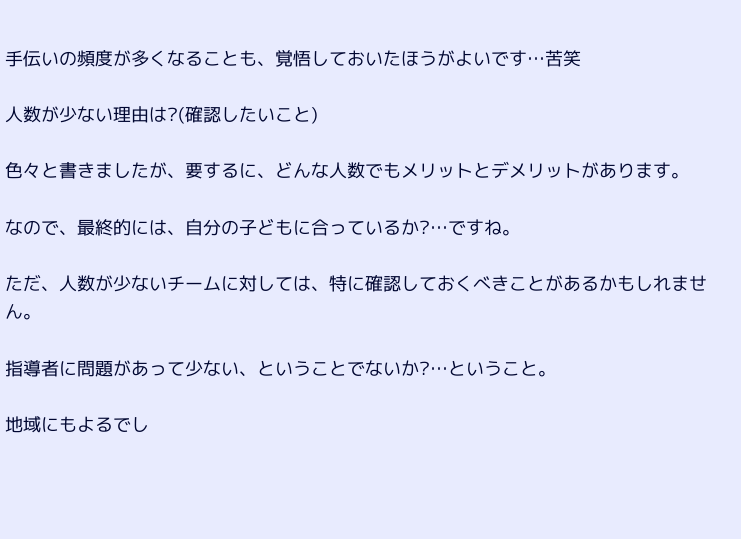手伝いの頻度が多くなることも、覚悟しておいたほうがよいです…苦笑

人数が少ない理由は?(確認したいこと)

色々と書きましたが、要するに、どんな人数でもメリットとデメリットがあります。

なので、最終的には、自分の子どもに合っているか?…ですね。

ただ、人数が少ないチームに対しては、特に確認しておくべきことがあるかもしれません。

指導者に問題があって少ない、ということでないか?…ということ。

地域にもよるでし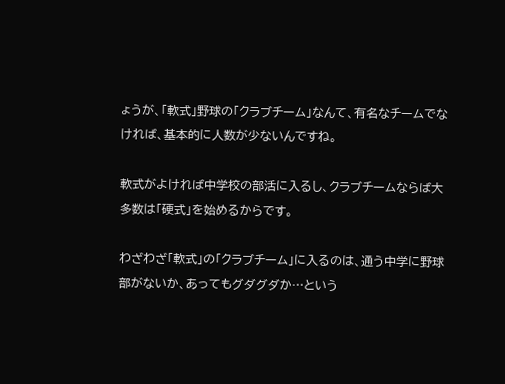ょうが、「軟式」野球の「クラブチーム」なんて、有名なチームでなければ、基本的に人数が少ないんですね。

軟式がよければ中学校の部活に入るし、クラブチームならば大多数は「硬式」を始めるからです。

わざわざ「軟式」の「クラブチーム」に入るのは、通う中学に野球部がないか、あってもグダグダか…という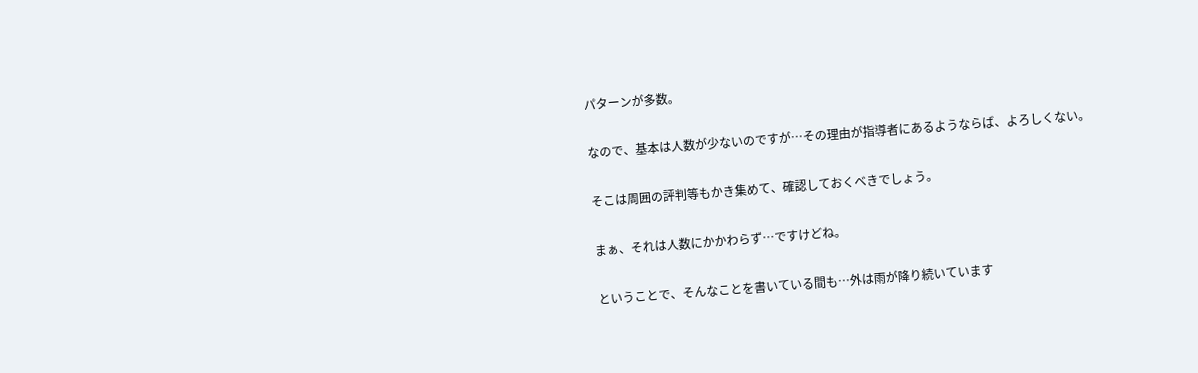パターンが多数。

なので、基本は人数が少ないのですが…その理由が指導者にあるようならば、よろしくない。

そこは周囲の評判等もかき集めて、確認しておくべきでしょう。

まぁ、それは人数にかかわらず…ですけどね。

ということで、そんなことを書いている間も…外は雨が降り続いています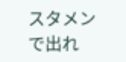スタメンで出れ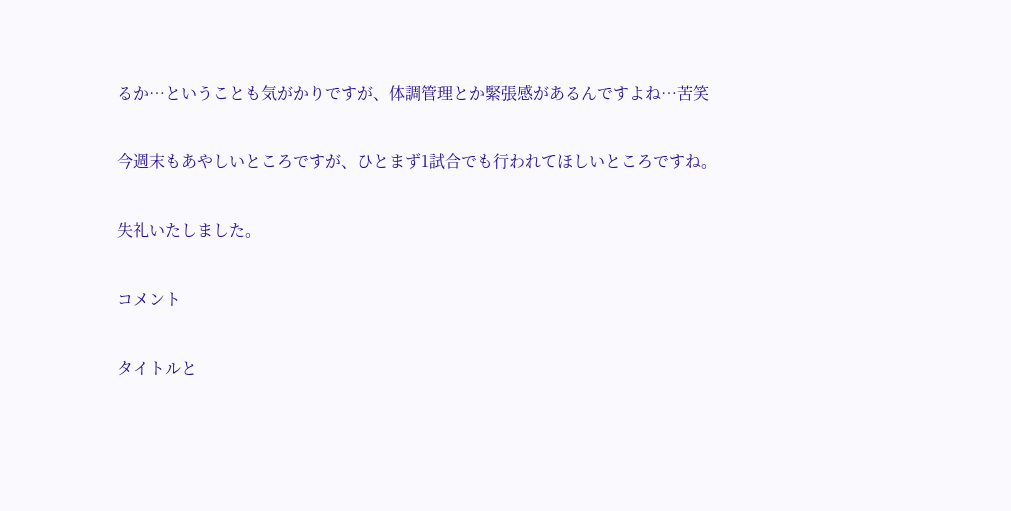るか…ということも気がかりですが、体調管理とか緊張感があるんですよね…苦笑

今週末もあやしいところですが、ひとまず1試合でも行われてほしいところですね。

失礼いたしました。

コメント

タイトルと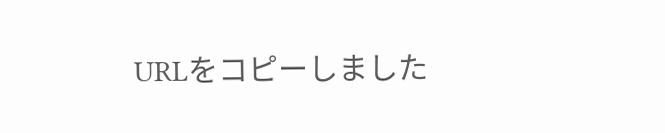URLをコピーしました